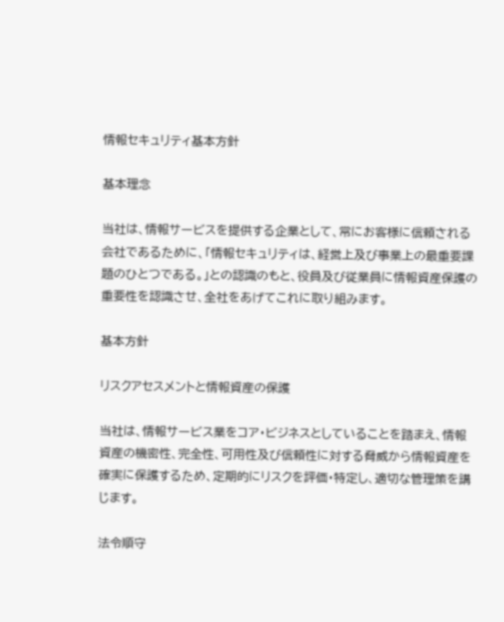情報セキュリティ基本方針

基本理念

当社は、情報サービスを提供する企業として、常にお客様に信頼される会社であるために、「情報セキュリティは、経営上及び事業上の最重要課題のひとつである。」との認識のもと、役員及び従業員に情報資産保護の重要性を認識させ、全社をあげてこれに取り組みます。

基本方針

リスクアセスメントと情報資産の保護

当社は、情報サービス業をコア・ビジネスとしていることを踏まえ、情報資産の機密性、完全性、可用性及び信頼性に対する脅威から情報資産を確実に保護するため、定期的にリスクを評価・特定し、適切な管理策を講じます。

法令順守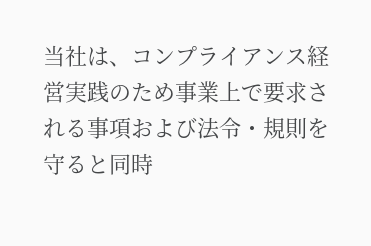当社は、コンプライアンス経営実践のため事業上で要求される事項および法令・規則を守ると同時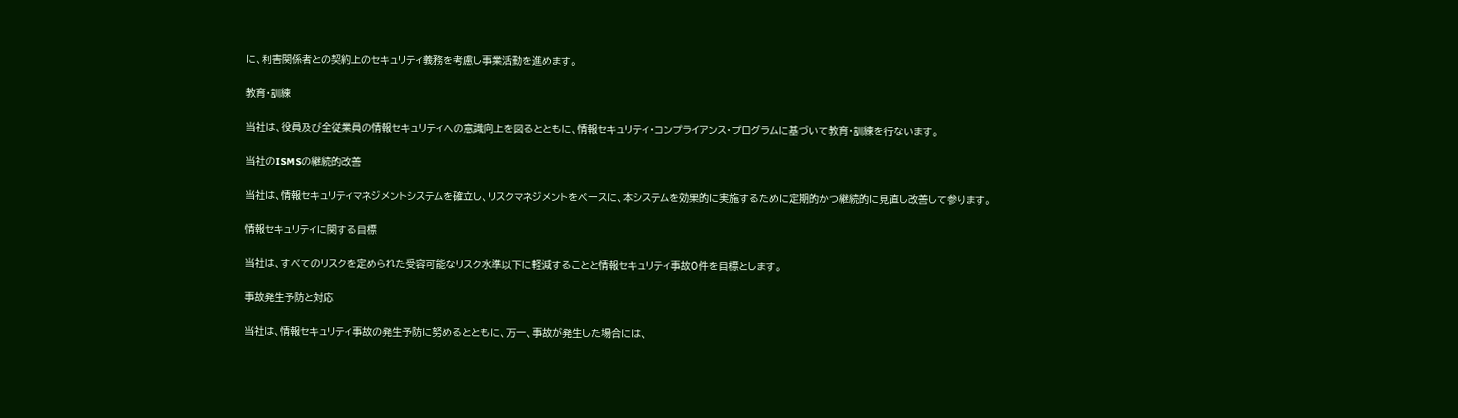に、利害関係者との契約上のセキュリティ義務を考慮し事業活動を進めます。

教育・訓練

当社は、役員及び全従業員の情報セキュリティへの意識向上を図るとともに、情報セキュリティ・コンプライアンス・プログラムに基づいて教育・訓練を行ないます。

当社のISMSの継続的改善

当社は、情報セキュリティマネジメントシステムを確立し、リスクマネジメントをベースに、本システムを効果的に実施するために定期的かつ継続的に見直し改善して参ります。

情報セキュリティに関する目標

当社は、すべてのリスクを定められた受容可能なリスク水準以下に軽減することと情報セキュリティ事故0件を目標とします。

事故発生予防と対応

当社は、情報セキュリティ事故の発生予防に努めるとともに、万一、事故が発生した場合には、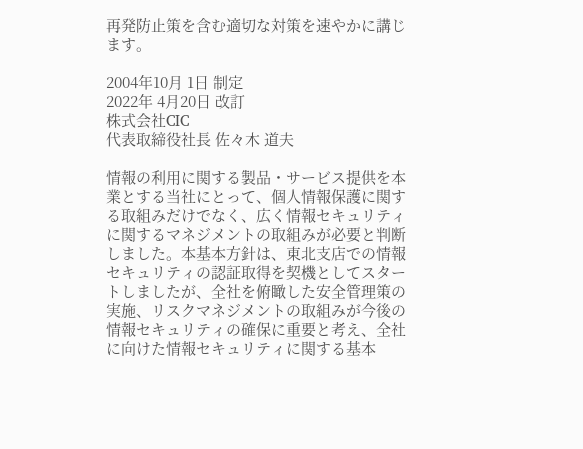再発防止策を含む適切な対策を速やかに講じます。

2004年10月 1日 制定
2022年 4月20日 改訂
株式会社CIC
代表取締役社長 佐々木 道夫

情報の利用に関する製品・サービス提供を本業とする当社にとって、個人情報保護に関する取組みだけでなく、広く情報セキュリティに関するマネジメントの取組みが必要と判断しました。本基本方針は、東北支店での情報セキュリティの認証取得を契機としてスタートしましたが、全社を俯瞰した安全管理策の実施、リスクマネジメントの取組みが今後の情報セキュリティの確保に重要と考え、全社に向けた情報セキュリティに関する基本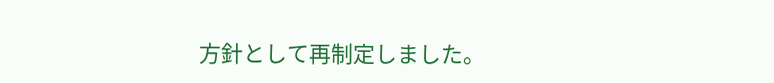方針として再制定しました。